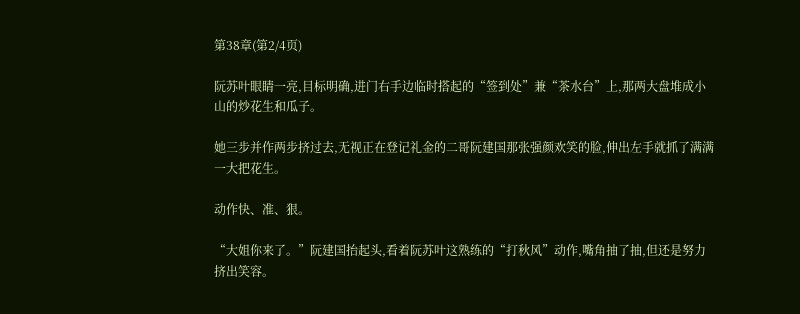第38章(第2/4页)

阮苏叶眼睛一亮,目标明确,进门右手边临时搭起的“签到处”兼“茶水台”上,那两大盘堆成小山的炒花生和瓜子。

她三步并作两步挤过去,无视正在登记礼金的二哥阮建国那张强颜欢笑的脸,伸出左手就抓了满满一大把花生。

动作快、准、狠。

“大姐你来了。”阮建国抬起头,看着阮苏叶这熟练的“打秋风”动作,嘴角抽了抽,但还是努力挤出笑容。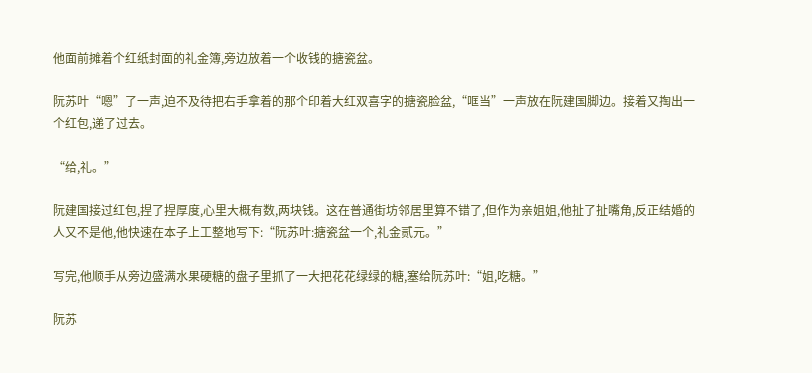他面前摊着个红纸封面的礼金簿,旁边放着一个收钱的搪瓷盆。

阮苏叶“嗯”了一声,迫不及待把右手拿着的那个印着大红双喜字的搪瓷脸盆,“哐当”一声放在阮建国脚边。接着又掏出一个红包,递了过去。

“给,礼。”

阮建国接过红包,捏了捏厚度,心里大概有数,两块钱。这在普通街坊邻居里算不错了,但作为亲姐姐,他扯了扯嘴角,反正结婚的人又不是他,他快速在本子上工整地写下:“阮苏叶:搪瓷盆一个,礼金贰元。”

写完,他顺手从旁边盛满水果硬糖的盘子里抓了一大把花花绿绿的糖,塞给阮苏叶:“姐,吃糖。”

阮苏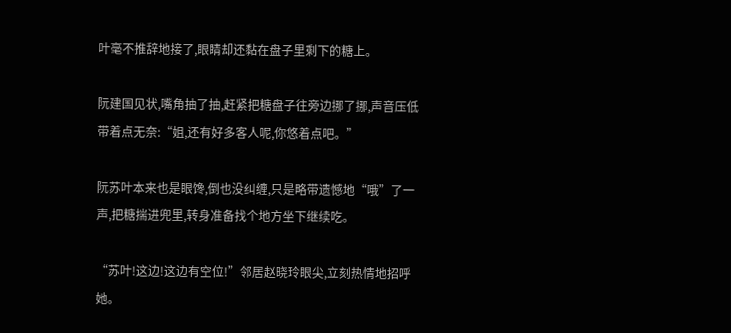叶毫不推辞地接了,眼睛却还黏在盘子里剩下的糖上。

阮建国见状,嘴角抽了抽,赶紧把糖盘子往旁边挪了挪,声音压低带着点无奈:“姐,还有好多客人呢,你悠着点吧。”

阮苏叶本来也是眼馋,倒也没纠缠,只是略带遗憾地“哦”了一声,把糖揣进兜里,转身准备找个地方坐下继续吃。

“苏叶!这边!这边有空位!”邻居赵晓玲眼尖,立刻热情地招呼她。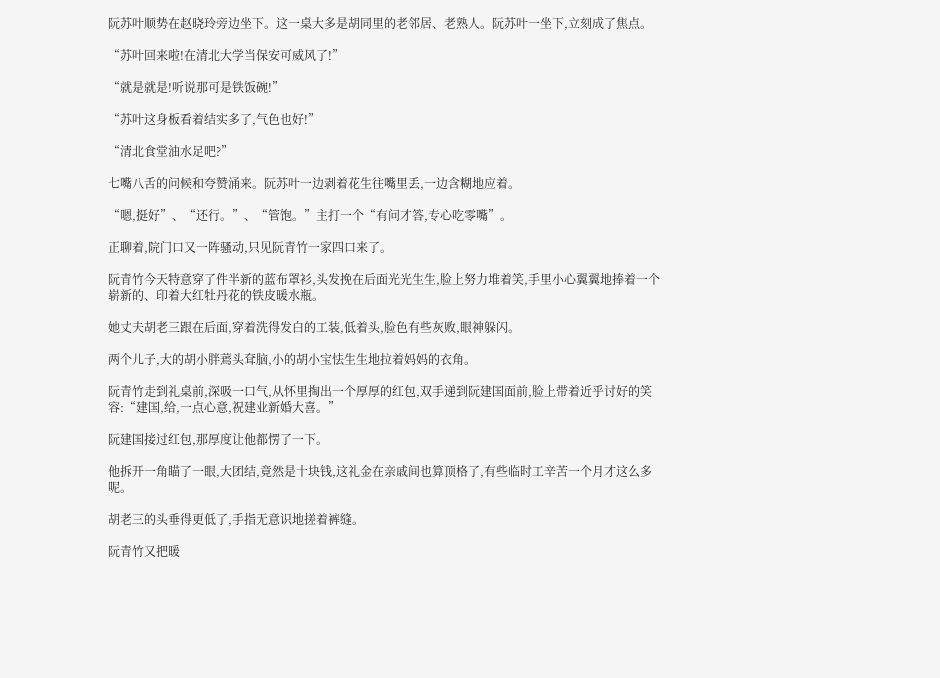阮苏叶顺势在赵晓玲旁边坐下。这一桌大多是胡同里的老邻居、老熟人。阮苏叶一坐下,立刻成了焦点。

“苏叶回来啦!在清北大学当保安可威风了!”

“就是就是!听说那可是铁饭碗!”

“苏叶这身板看着结实多了,气色也好!”

“清北食堂油水足吧?”

七嘴八舌的问候和夸赞涌来。阮苏叶一边剥着花生往嘴里丢,一边含糊地应着。

“嗯,挺好”、“还行。”、“管饱。”主打一个“有问才答,专心吃零嘴”。

正聊着,院门口又一阵骚动,只见阮青竹一家四口来了。

阮青竹今天特意穿了件半新的蓝布罩衫,头发挽在后面光光生生,脸上努力堆着笑,手里小心翼翼地捧着一个崭新的、印着大红牡丹花的铁皮暖水瓶。

她丈夫胡老三跟在后面,穿着洗得发白的工装,低着头,脸色有些灰败,眼神躲闪。

两个儿子,大的胡小胖蔫头耷脑,小的胡小宝怯生生地拉着妈妈的衣角。

阮青竹走到礼桌前,深吸一口气,从怀里掏出一个厚厚的红包,双手递到阮建国面前,脸上带着近乎讨好的笑容:“建国,给,一点心意,祝建业新婚大喜。”

阮建国接过红包,那厚度让他都愣了一下。

他拆开一角瞄了一眼,大团结,竟然是十块钱,这礼金在亲戚间也算顶格了,有些临时工辛苦一个月才这么多呢。

胡老三的头垂得更低了,手指无意识地搓着裤缝。

阮青竹又把暖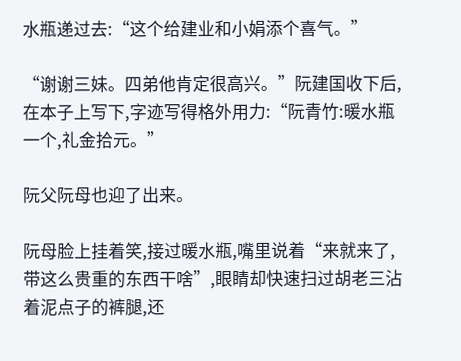水瓶递过去:“这个给建业和小娟添个喜气。”

“谢谢三妹。四弟他肯定很高兴。”阮建国收下后,在本子上写下,字迹写得格外用力:“阮青竹:暖水瓶一个,礼金拾元。”

阮父阮母也迎了出来。

阮母脸上挂着笑,接过暖水瓶,嘴里说着“来就来了,带这么贵重的东西干啥”,眼睛却快速扫过胡老三沾着泥点子的裤腿,还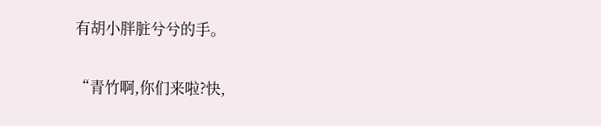有胡小胖脏兮兮的手。

“青竹啊,你们来啦?快,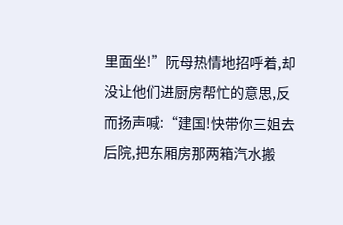里面坐!”阮母热情地招呼着,却没让他们进厨房帮忙的意思,反而扬声喊:“建国!快带你三姐去后院,把东厢房那两箱汽水搬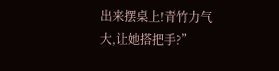出来摆桌上!青竹力气大,让她搭把手?”